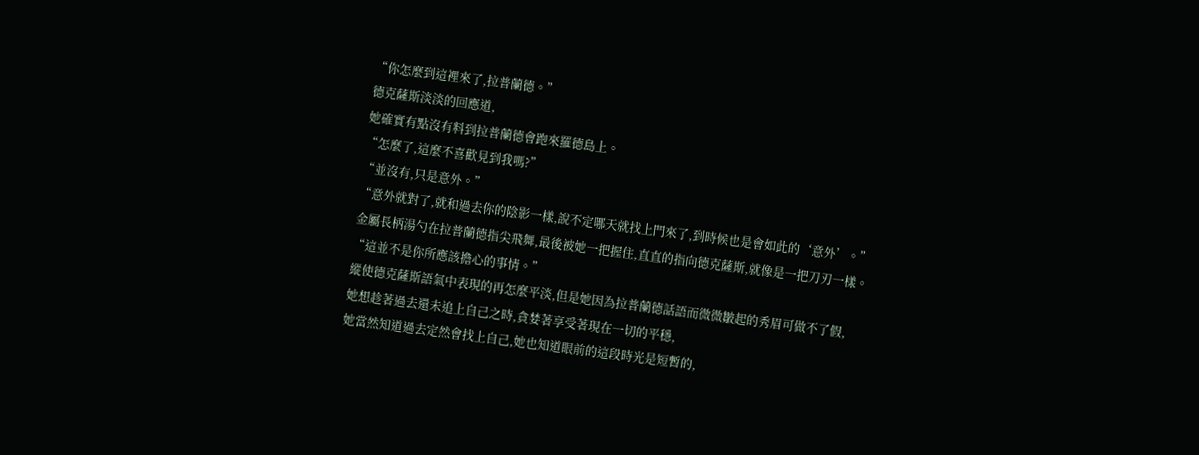“你怎麼到這裡來了,拉普蘭德。”
德克薩斯淡淡的回應道,
她確實有點沒有料到拉普蘭德會跑來羅德島上。
“怎麼了,這麼不喜歡見到我嗎?”
“並沒有,只是意外。”
“意外就對了,就和過去你的陰影一樣,說不定哪天就找上門來了,到時候也是會如此的‘意外’。”
金屬長柄湯勺在拉普蘭德指尖飛舞,最後被她一把握住,直直的指向德克薩斯,就像是一把刀刃一樣。
“這並不是你所應該擔心的事情。”
縱使德克薩斯語氣中表現的再怎麼平淡,但是她因為拉普蘭德話語而微微皺起的秀眉可做不了假,
她想趁著過去還未追上自己之時,貪婪著享受著現在一切的平穩,
她當然知道過去定然會找上自己,她也知道眼前的這段時光是短暫的,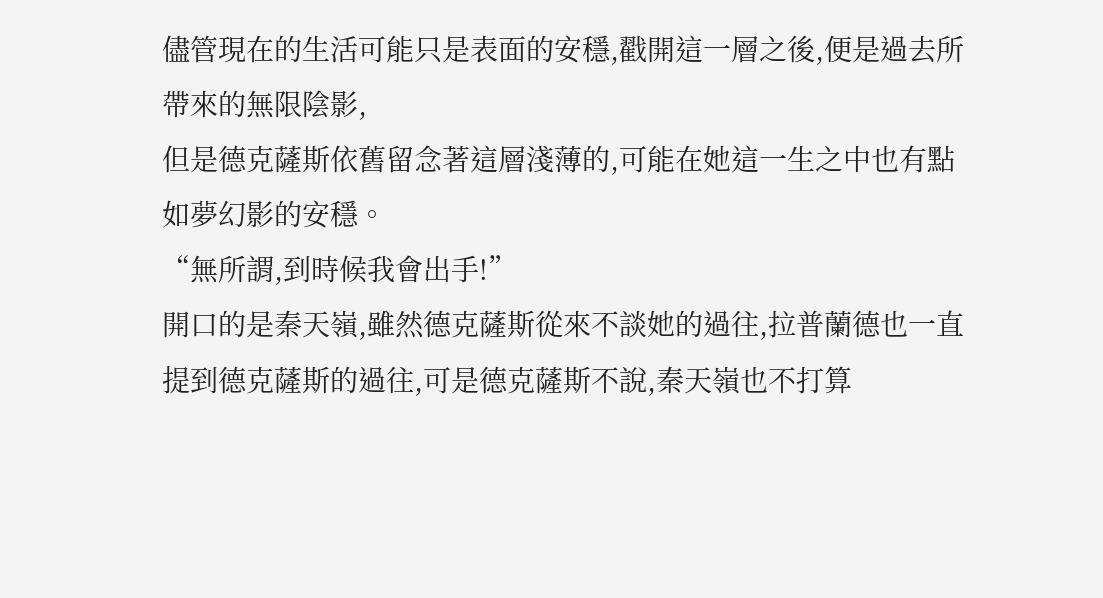儘管現在的生活可能只是表面的安穩,戳開這一層之後,便是過去所帶來的無限陰影,
但是德克薩斯依舊留念著這層淺薄的,可能在她這一生之中也有點如夢幻影的安穩。
“無所謂,到時候我會出手!”
開口的是秦天嶺,雖然德克薩斯從來不談她的過往,拉普蘭德也一直提到德克薩斯的過往,可是德克薩斯不說,秦天嶺也不打算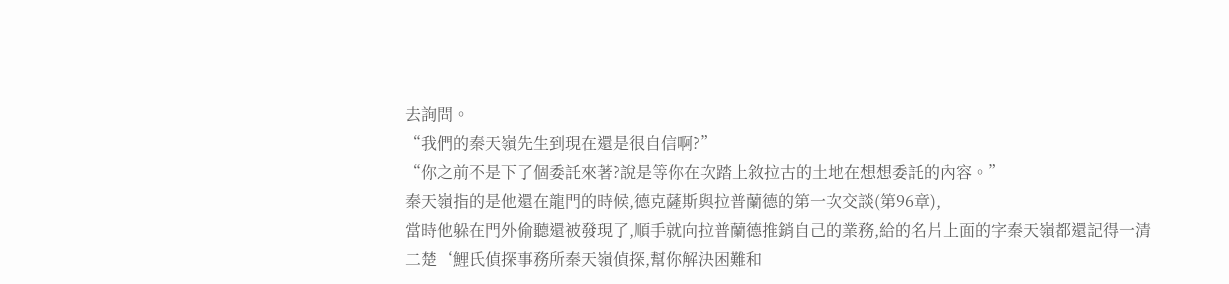去詢問。
“我們的秦天嶺先生到現在還是很自信啊?”
“你之前不是下了個委託來著?說是等你在次踏上敘拉古的土地在想想委託的內容。”
秦天嶺指的是他還在龍門的時候,德克薩斯與拉普蘭德的第一次交談(第96章),
當時他躲在門外偷聽還被發現了,順手就向拉普蘭德推銷自己的業務,給的名片上面的字秦天嶺都還記得一清二楚‘鯉氏偵探事務所秦天嶺偵探,幫你解決困難和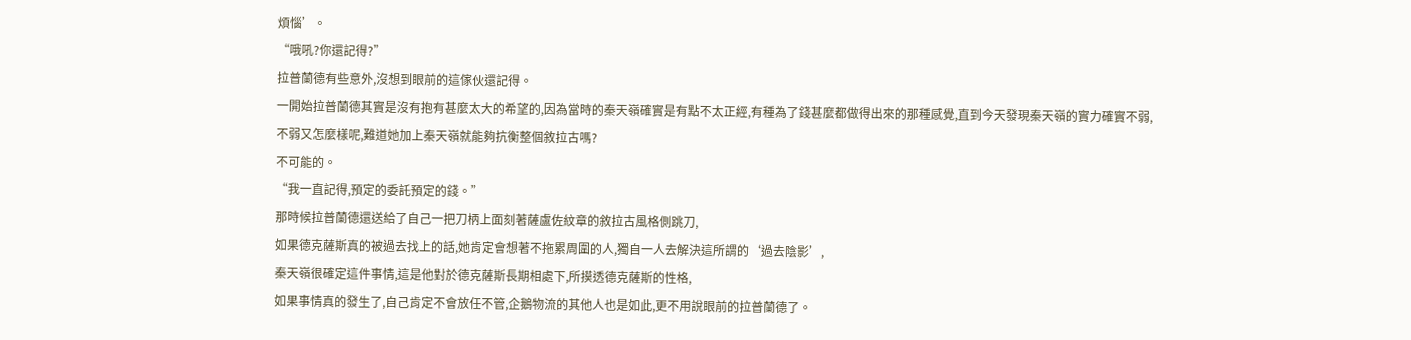煩惱’。
“哦吼?你還記得?”
拉普蘭德有些意外,沒想到眼前的這傢伙還記得。
一開始拉普蘭德其實是沒有抱有甚麼太大的希望的,因為當時的秦天嶺確實是有點不太正經,有種為了錢甚麼都做得出來的那種感覺,直到今天發現秦天嶺的實力確實不弱,
不弱又怎麼樣呢,難道她加上秦天嶺就能夠抗衡整個敘拉古嗎?
不可能的。
“我一直記得,預定的委託預定的錢。”
那時候拉普蘭德還送給了自己一把刀柄上面刻著薩盧佐紋章的敘拉古風格側跳刀,
如果德克薩斯真的被過去找上的話,她肯定會想著不拖累周圍的人,獨自一人去解決這所謂的‘過去陰影’,
秦天嶺很確定這件事情,這是他對於德克薩斯長期相處下,所摸透德克薩斯的性格,
如果事情真的發生了,自己肯定不會放任不管,企鵝物流的其他人也是如此,更不用說眼前的拉普蘭德了。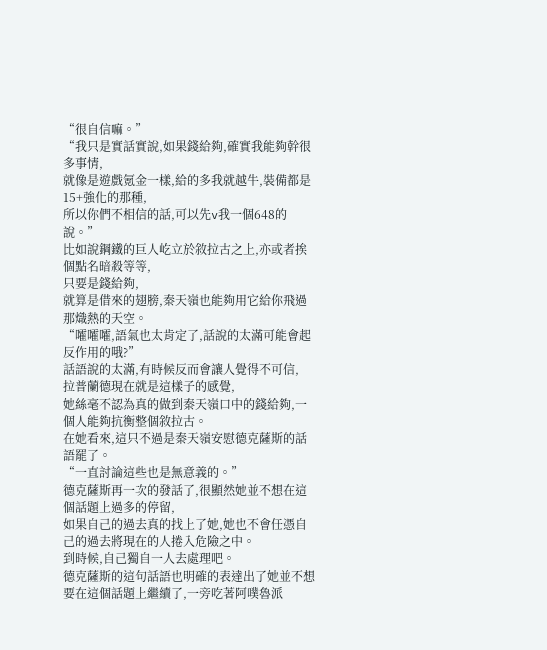“很自信嘛。”
“我只是實話實說,如果錢給夠,確實我能夠幹很多事情,
就像是遊戲氪金一樣,給的多我就越牛,裝備都是15+強化的那種,
所以你們不相信的話,可以先v我一個648的說。”
比如說鋼鐵的巨人屹立於敘拉古之上,亦或者挨個點名暗殺等等,
只要是錢給夠,
就算是借來的翅膀,秦天嶺也能夠用它給你飛過那熾熱的天空。
“嚯嚯嚯,語氣也太肯定了,話說的太滿可能會起反作用的哦?”
話語說的太滿,有時候反而會讓人覺得不可信,
拉普蘭德現在就是這樣子的感覺,
她絲毫不認為真的做到秦天嶺口中的錢給夠,一個人能夠抗衡整個敘拉古。
在她看來,這只不過是秦天嶺安慰德克薩斯的話語罷了。
“一直討論這些也是無意義的。”
德克薩斯再一次的發話了,很顯然她並不想在這個話題上過多的停留,
如果自己的過去真的找上了她,她也不會任憑自己的過去將現在的人捲入危險之中。
到時候,自己獨自一人去處理吧。
德克薩斯的這句話語也明確的表達出了她並不想要在這個話題上繼續了,一旁吃著阿噗魯派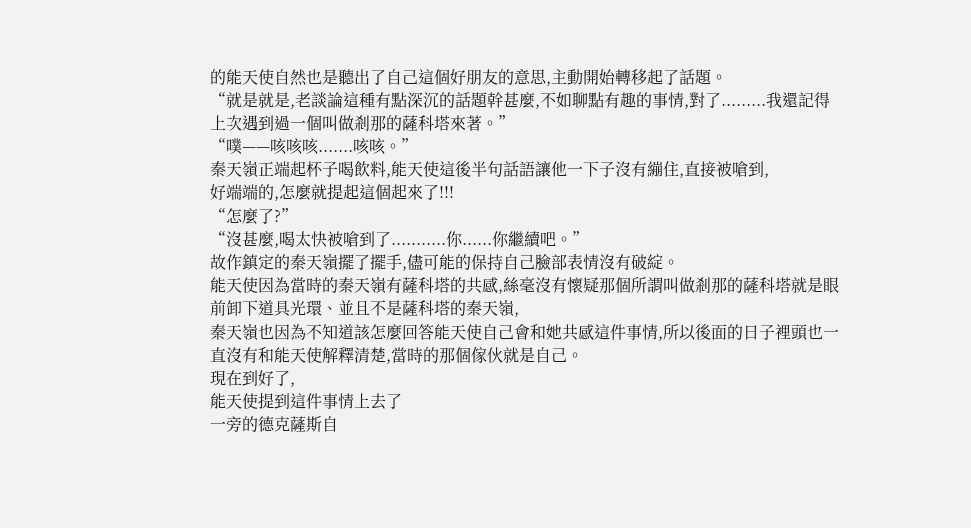的能天使自然也是聽出了自己這個好朋友的意思,主動開始轉移起了話題。
“就是就是,老談論這種有點深沉的話題幹甚麼,不如聊點有趣的事情,對了.........我還記得上次遇到過一個叫做剎那的薩科塔來著。”
“噗——咳咳咳.......咳咳。”
秦天嶺正端起杯子喝飲料,能天使這後半句話語讓他一下子沒有繃住,直接被嗆到,
好端端的,怎麼就提起這個起來了!!!
“怎麼了?”
“沒甚麼,喝太快被嗆到了...........你......你繼續吧。”
故作鎮定的秦天嶺擺了擺手,儘可能的保持自己臉部表情沒有破綻。
能天使因為當時的秦天嶺有薩科塔的共感,絲毫沒有懷疑那個所謂叫做剎那的薩科塔就是眼前卸下道具光環、並且不是薩科塔的秦天嶺,
秦天嶺也因為不知道該怎麼回答能天使自己會和她共感這件事情,所以後面的日子裡頭也一直沒有和能天使解釋清楚,當時的那個傢伙就是自己。
現在到好了,
能天使提到這件事情上去了
一旁的德克薩斯自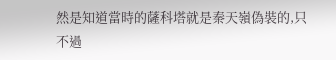然是知道當時的薩科塔就是秦天嶺偽裝的,只不過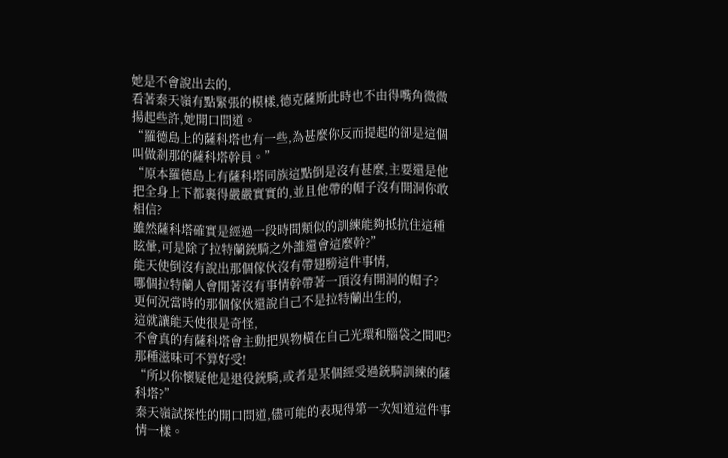她是不會說出去的,
看著秦天嶺有點緊張的模樣,德克薩斯此時也不由得嘴角微微揚起些許,她開口問道。
“羅德島上的薩科塔也有一些,為甚麼你反而提起的卻是這個叫做剎那的薩科塔幹員。”
“原本羅德島上有薩科塔同族這點倒是沒有甚麼,主要還是他把全身上下都裹得嚴嚴實實的,並且他帶的帽子沒有開洞你敢相信?
雖然薩科塔確實是經過一段時間類似的訓練能夠抵抗住這種眩暈,可是除了拉特蘭銃騎之外誰還會這麼幹?”
能天使倒沒有說出那個傢伙沒有帶翅膀這件事情,
哪個拉特蘭人會閒著沒有事情幹帶著一頂沒有開洞的帽子?
更何況當時的那個傢伙還說自己不是拉特蘭出生的,
這就讓能天使很是奇怪,
不會真的有薩科塔會主動把異物橫在自己光環和腦袋之間吧?
那種滋味可不算好受!
“所以你懷疑他是退役銃騎,或者是某個經受過銃騎訓練的薩科塔?”
秦天嶺試探性的開口問道,儘可能的表現得第一次知道這件事情一樣。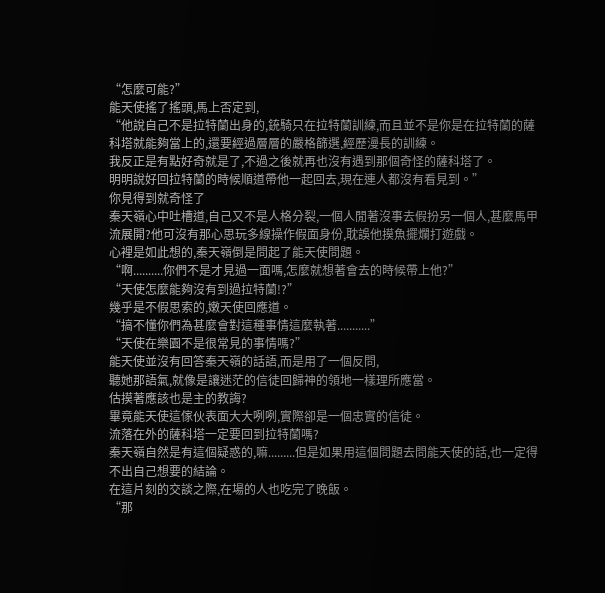“怎麼可能?”
能天使搖了搖頭,馬上否定到,
“他說自己不是拉特蘭出身的,銃騎只在拉特蘭訓練,而且並不是你是在拉特蘭的薩科塔就能夠當上的,還要經過層層的嚴格篩選,經歷漫長的訓練。
我反正是有點好奇就是了,不過之後就再也沒有遇到那個奇怪的薩科塔了。
明明說好回拉特蘭的時候順道帶他一起回去,現在連人都沒有看見到。”
你見得到就奇怪了
秦天嶺心中吐槽道,自己又不是人格分裂,一個人閒著沒事去假扮另一個人,甚麼馬甲流展開?他可沒有那心思玩多線操作假面身份,耽誤他摸魚擺爛打遊戲。
心裡是如此想的,秦天嶺倒是問起了能天使問題。
“啊..........你們不是才見過一面嗎,怎麼就想著會去的時候帶上他?”
“天使怎麼能夠沒有到過拉特蘭!?”
幾乎是不假思索的,嫩天使回應道。
“搞不懂你們為甚麼會對這種事情這麼執著...........”
“天使在樂園不是很常見的事情嗎?”
能天使並沒有回答秦天嶺的話語,而是用了一個反問,
聽她那語氣,就像是讓迷茫的信徒回歸神的領地一樣理所應當。
估摸著應該也是主的教誨?
畢竟能天使這傢伙表面大大咧咧,實際卻是一個忠實的信徒。
流落在外的薩科塔一定要回到拉特蘭嗎?
秦天嶺自然是有這個疑惑的,嘛.........但是如果用這個問題去問能天使的話,也一定得不出自己想要的結論。
在這片刻的交談之際,在場的人也吃完了晚飯。
“那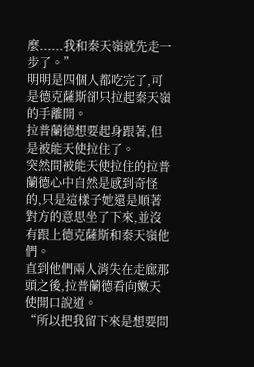麼......我和秦天嶺就先走一步了。”
明明是四個人都吃完了,可是德克薩斯卻只拉起秦天嶺的手離開。
拉普蘭德想要起身跟著,但是被能天使拉住了。
突然間被能天使拉住的拉普蘭德心中自然是感到奇怪的,只是這樣子她還是順著對方的意思坐了下來,並沒有跟上德克薩斯和秦天嶺他們。
直到他們兩人消失在走廊那頭之後,拉普蘭德看向嫩天使開口說道。
“所以把我留下來是想要問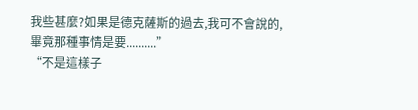我些甚麼?如果是德克薩斯的過去,我可不會說的,畢竟那種事情是要..........”
“不是這樣子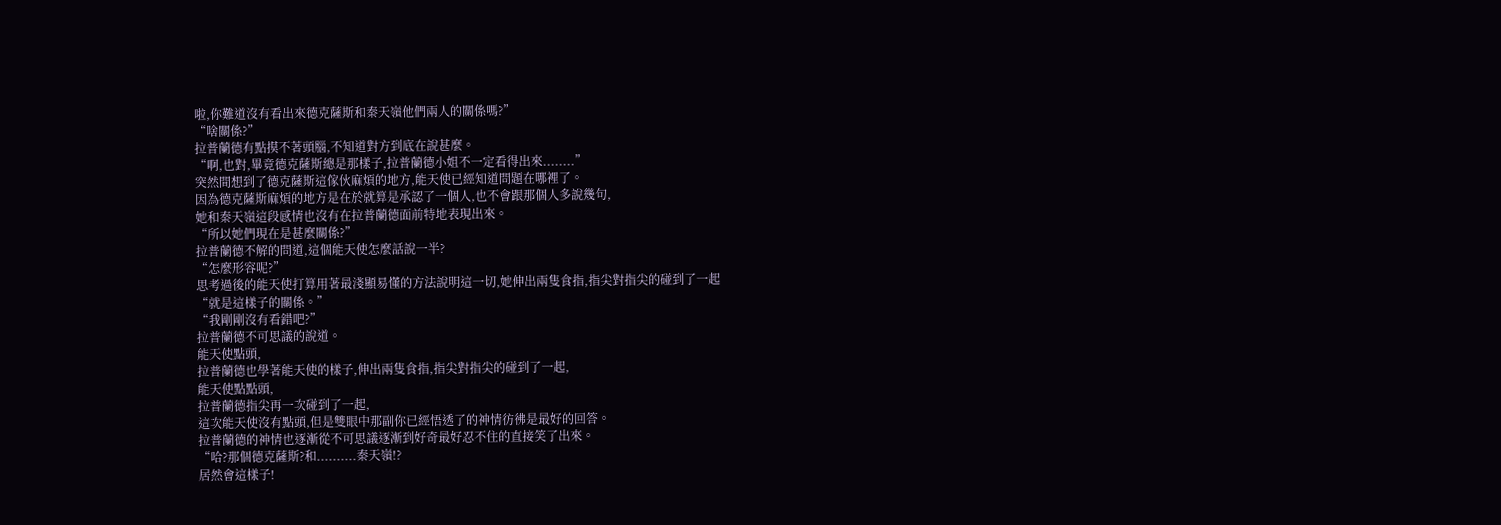啦,你難道沒有看出來德克薩斯和秦天嶺他們兩人的關係嗎?”
“啥關係?”
拉普蘭德有點摸不著頭腦,不知道對方到底在說甚麼。
“啊,也對,畢竟德克薩斯總是那樣子,拉普蘭德小姐不一定看得出來........”
突然間想到了德克薩斯這傢伙麻煩的地方,能天使已經知道問題在哪裡了。
因為德克薩斯麻煩的地方是在於就算是承認了一個人,也不會跟那個人多說幾句,
她和秦天嶺這段感情也沒有在拉普蘭德面前特地表現出來。
“所以她們現在是甚麼關係?”
拉普蘭德不解的問道,這個能天使怎麼話說一半?
“怎麼形容呢?”
思考過後的能天使打算用著最淺顯易懂的方法說明這一切,她伸出兩隻食指,指尖對指尖的碰到了一起
“就是這樣子的關係。”
“我剛剛沒有看錯吧?”
拉普蘭德不可思議的說道。
能天使點頭,
拉普蘭德也學著能天使的樣子,伸出兩隻食指,指尖對指尖的碰到了一起,
能天使點點頭,
拉普蘭德指尖再一次碰到了一起,
這次能天使沒有點頭,但是雙眼中那副你已經悟透了的神情彷彿是最好的回答。
拉普蘭德的神情也逐漸從不可思議逐漸到好奇最好忍不住的直接笑了出來。
“哈?那個德克薩斯?和..........秦天嶺!?
居然會這樣子!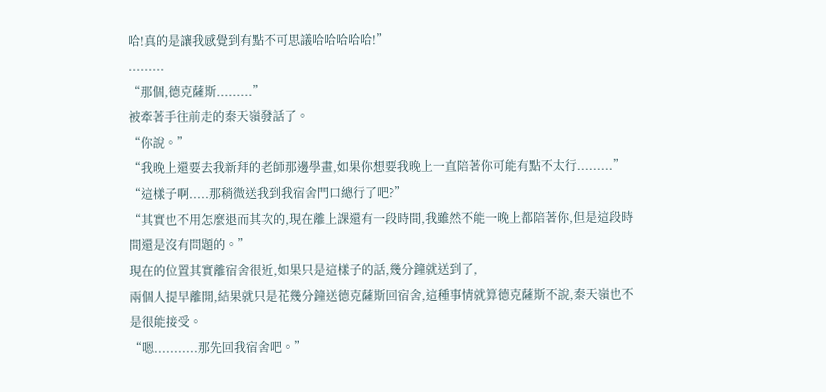哈!真的是讓我感覺到有點不可思議哈哈哈哈哈!”
.........
“那個,德克薩斯.........”
被牽著手往前走的秦天嶺發話了。
“你說。”
“我晚上還要去我新拜的老師那邊學畫,如果你想要我晚上一直陪著你可能有點不太行.........”
“這樣子啊.....那稍微送我到我宿舍門口總行了吧?”
“其實也不用怎麼退而其次的,現在離上課還有一段時間,我雖然不能一晚上都陪著你,但是這段時間還是沒有問題的。”
現在的位置其實離宿舍很近,如果只是這樣子的話,幾分鐘就送到了,
兩個人提早離開,結果就只是花幾分鐘送德克薩斯回宿舍,這種事情就算德克薩斯不說,秦天嶺也不是很能接受。
“嗯...........那先回我宿舍吧。”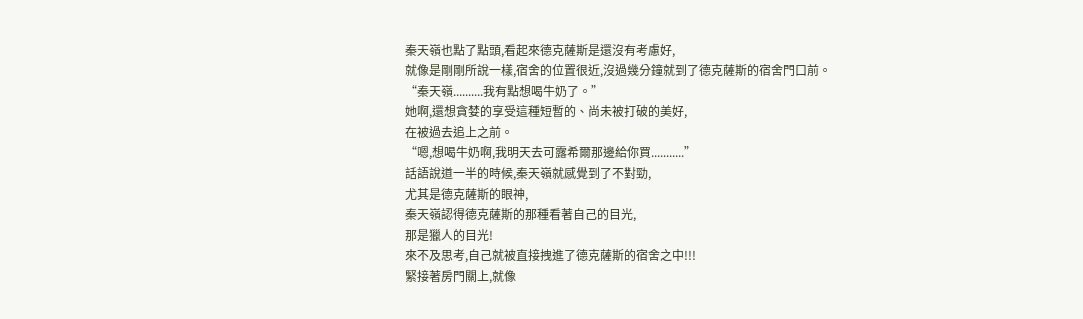秦天嶺也點了點頭,看起來德克薩斯是還沒有考慮好,
就像是剛剛所說一樣,宿舍的位置很近,沒過幾分鐘就到了德克薩斯的宿舍門口前。
“秦天嶺..........我有點想喝牛奶了。”
她啊,還想貪婪的享受這種短暫的、尚未被打破的美好,
在被過去追上之前。
“嗯,想喝牛奶啊,我明天去可露希爾那邊給你買...........”
話語說道一半的時候,秦天嶺就感覺到了不對勁,
尤其是德克薩斯的眼神,
秦天嶺認得德克薩斯的那種看著自己的目光,
那是獵人的目光!
來不及思考,自己就被直接拽進了德克薩斯的宿舍之中!!!
緊接著房門關上,就像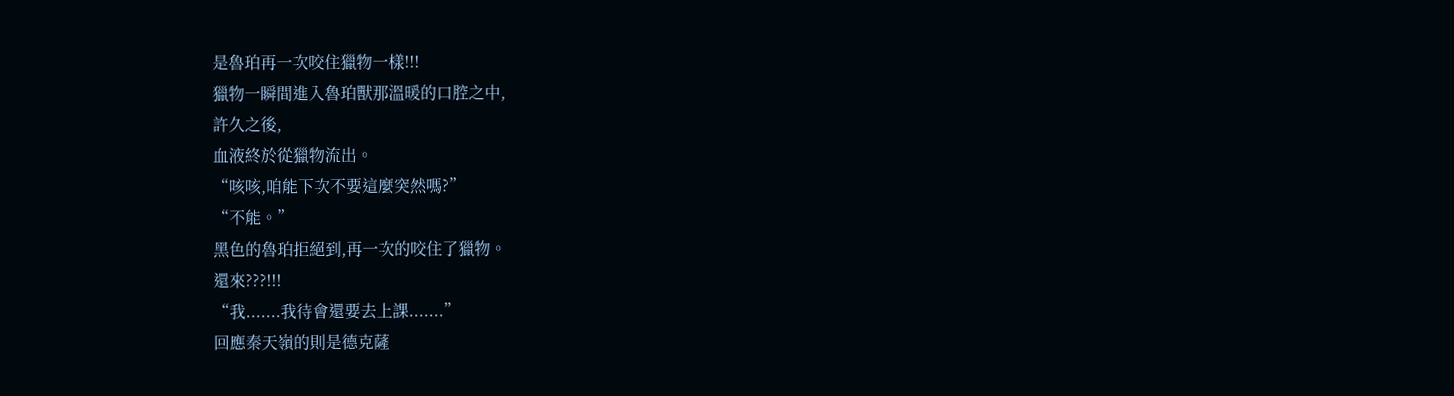是魯珀再一次咬住獵物一樣!!!
獵物一瞬間進入魯珀獸那溫暖的口腔之中,
許久之後,
血液終於從獵物流出。
“咳咳,咱能下次不要這麼突然嗎?”
“不能。”
黑色的魯珀拒絕到,再一次的咬住了獵物。
還來???!!!
“我.......我待會還要去上課.......”
回應秦天嶺的則是德克薩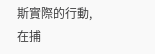斯實際的行動,
在捕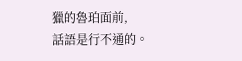獵的魯珀面前,
話語是行不通的。